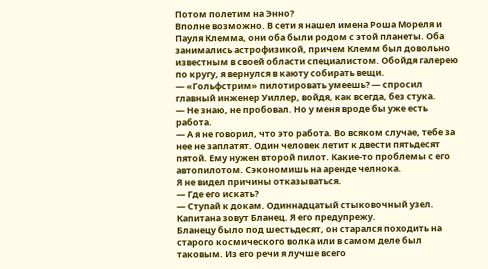Потом полетим на Энно?
Вполне возможно. В сети я нашел имена Роша Мореля и Пауля Клемма, они оба были родом с этой планеты. Оба занимались астрофизикой, причем Клемм был довольно известным в своей области специалистом. Обойдя галерею по кругу, я вернулся в каюту собирать вещи.
— «Гольфстрим» пилотировать умеешь? — спросил главный инженер Уиллер, войдя, как всегда, без стука.
— Не знаю, не пробовал. Но у меня вроде бы уже есть работа.
— А я не говорил, что это работа. Во всяком случае, тебе за нее не заплатят. Один человек летит к двести пятьдесят пятой. Ему нужен второй пилот. Какие-то проблемы с его автопилотом. Сэкономишь на аренде челнока.
Я не видел причины отказываться.
— Где его искать?
— Ступай к докам. Одиннадцатый стыковочный узел. Капитана зовут Бланец. Я его предупрежу.
Бланецу было под шестьдесят, он старался походить на старого космического волка или в самом деле был таковым. Из его речи я лучше всего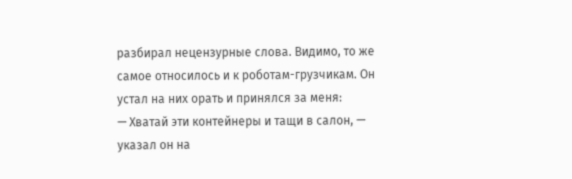разбирал нецензурные слова. Видимо, то же самое относилось и к роботам-грузчикам. Он устал на них орать и принялся за меня:
— Хватай эти контейнеры и тащи в салон, — указал он на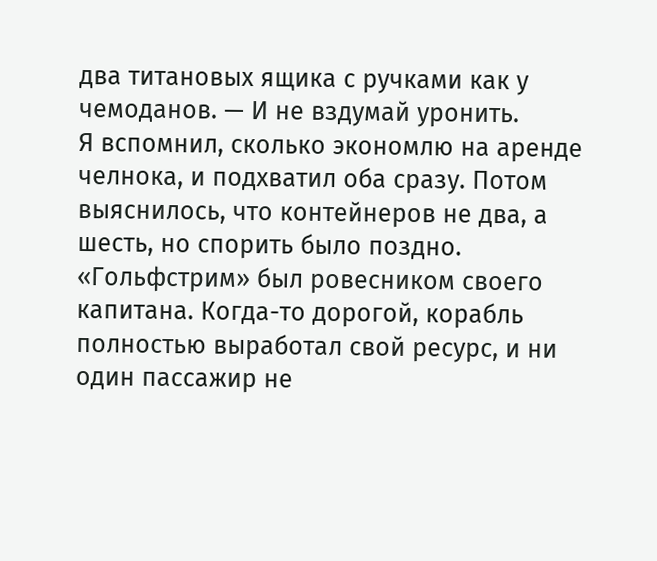два титановых ящика с ручками как у чемоданов. — И не вздумай уронить.
Я вспомнил, сколько экономлю на аренде челнока, и подхватил оба сразу. Потом выяснилось, что контейнеров не два, а шесть, но спорить было поздно.
«Гольфстрим» был ровесником своего капитана. Когда-то дорогой, корабль полностью выработал свой ресурс, и ни один пассажир не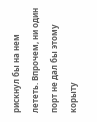рискнул бы на нем лететь. Впрочем, ни один порт не дал бы этому корыту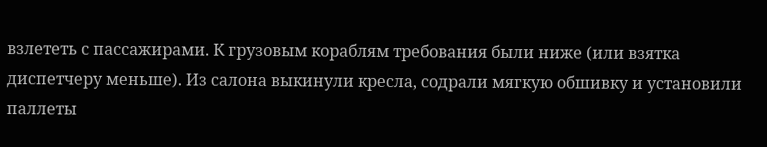взлететь с пассажирами. К грузовым кораблям требования были ниже (или взятка диспетчеру меньше). Из салона выкинули кресла, содрали мягкую обшивку и установили паллеты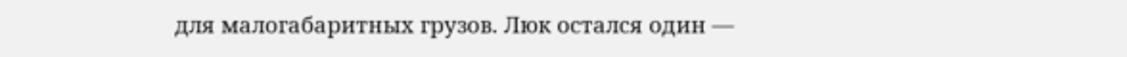для малогабаритных грузов. Люк остался один —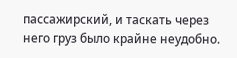пассажирский, и таскать через него груз было крайне неудобно.